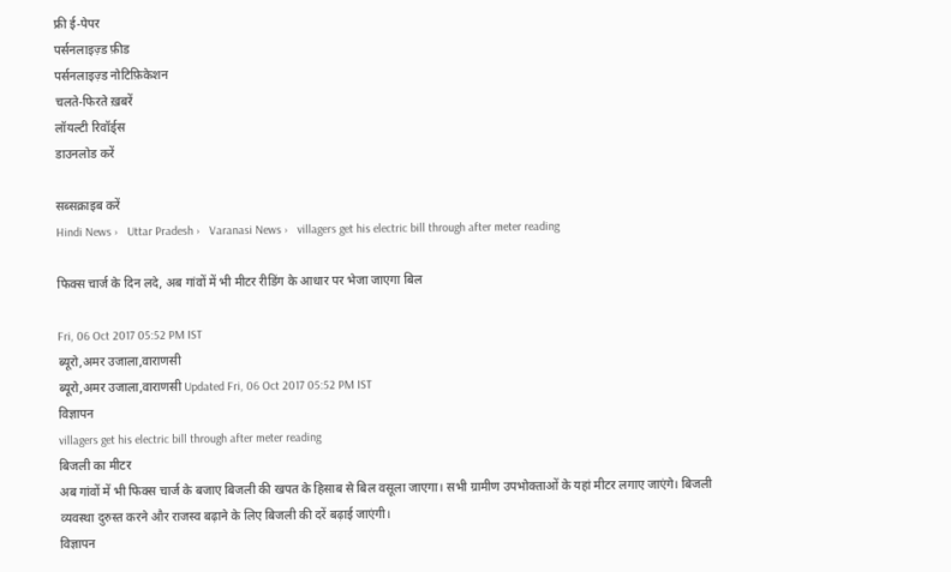फ्री ई-पेपर
पर्सनलाइज़्ड फ़ीड
पर्सनलाइज़्ड नोटिफ़िकेशन
चलते-फिरते ख़बरें
लॉयल्टी रिवॉर्ड्स
डाउनलोड करें

सब्सक्राइब करें
Hindi News ›   Uttar Pradesh ›   Varanasi News ›   villagers get his electric bill through after meter reading

फिक्स चार्ज के दिन लदे, अब गांवों में भी मीटर रीडिंग के आधार पर भेजा जाएगा बिल

Fri, 06 Oct 2017 05:52 PM IST
ब्यूरो,अमर उजाला,वाराणसी
ब्यूरो,अमर उजाला,वाराणसी Updated Fri, 06 Oct 2017 05:52 PM IST
विज्ञापन
villagers get his electric bill through after meter reading
बिजली का मीटर
अब गांवों में भी फिक्स चार्ज के बजाए बिजली की खपत के हिसाब से बिल वसूला जाएगा। सभी ग्रामीण उपभोक्ताओं के यहां मीटर लगाए जाएंगे। बिजली व्यवस्था दुरुस्त करने और राजस्व बढ़ाने के लिए बिजली की दरें बढ़ाई जाएंगी।
विज्ञापन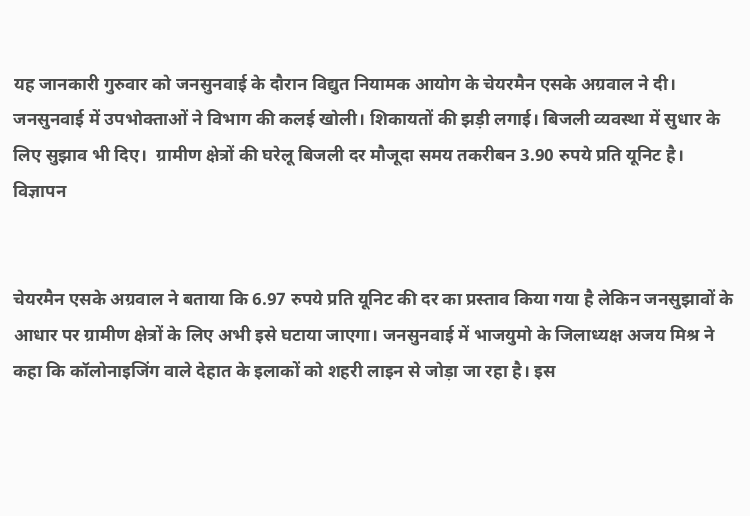यह जानकारी गुरुवार को जनसुनवाई के दौरान विद्युत नियामक आयोग के चेयरमैन एसके अग्रवाल ने दी। जनसुनवाई में उपभोक्ताओं ने विभाग की कलई खोली। शिकायतों की झड़ी लगाई। बिजली व्यवस्था में सुधार के लिए सुझाव भी दिए।  ग्रामीण क्षेत्रों की घरेलू बिजली दर मौजूदा समय तकरीबन 3.90 रुपये प्रति यूनिट है।
विज्ञापन


चेयरमैन एसके अग्रवाल ने बताया कि 6.97 रुपये प्रति यूनिट की दर का प्रस्ताव किया गया है लेकिन जनसुझावों के आधार पर ग्रामीण क्षेत्रों के लिए अभी इसे घटाया जाएगा। जनसुनवाई में भाजयुमो के जिलाध्यक्ष अजय मिश्र ने कहा कि कॉलोनाइजिंग वाले देहात के इलाकों को शहरी लाइन से जोड़ा जा रहा है। इस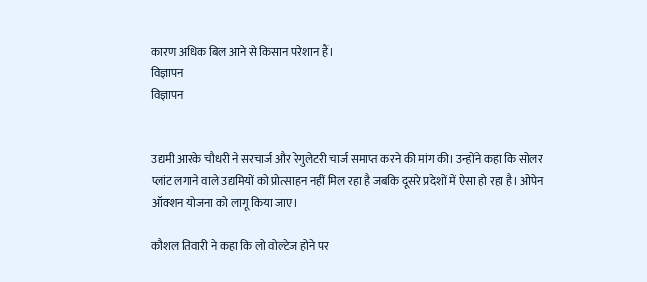कारण अधिक बिल आने से किसान परेशान हैं।
विज्ञापन
विज्ञापन


उद्यमी आरके चौधरी ने सरचार्ज और रेगुलेटरी चार्ज समाप्त करने की मांग की। उन्होंने कहा कि सोलर प्लांट लगाने वाले उद्यमियों को प्रोत्साहन नहीं मिल रहा है जबकि दूसरे प्रदेशों में ऐसा हो रहा है। ओपेन ऑक्शन योजना को लागू किया जाए।

कौशल तिवारी ने कहा कि लो वोल्टेज होने पर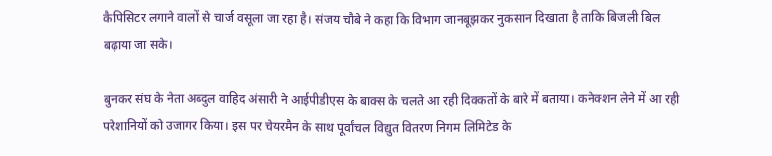कैपिसिटर लगाने वालों से चार्ज वसूला जा रहा है। संजय चौबे ने कहा कि विभाग जानबूझकर नुकसान दिखाता है ताकि बिजली बिल बढ़ाया जा सके।

बुनकर संघ के नेता अब्दुल वाहिद अंसारी ने आईपीडीएस के बाक्स के चलते आ रही दिक्कतों के बारे में बताया। कनेक्शन लेने में आ रही परेशानियों को उजागर किया। इस पर चेयरमैन के साथ पूर्वांचल विद्युत वितरण निगम लिमिटेड के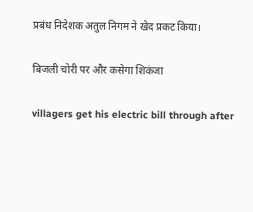प्रबंध निदेशक अतुल निगम ने खेद प्रकट किया।

बिजली चोरी पर और कसेगा शिकंजा

villagers get his electric bill through after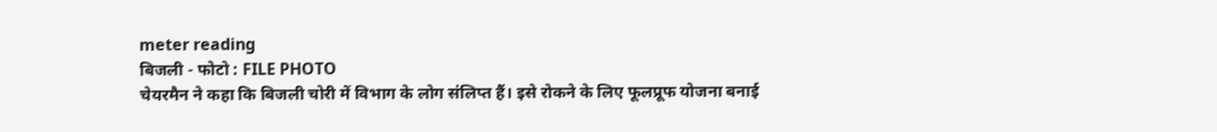meter reading
बिजली - फोटो : FILE PHOTO
चेयरमैन ने कहा कि बिजली चोरी में विभाग के लोग संलिप्त हैं। इसे रोकने के लिए फूलप्रूफ योजना बनाई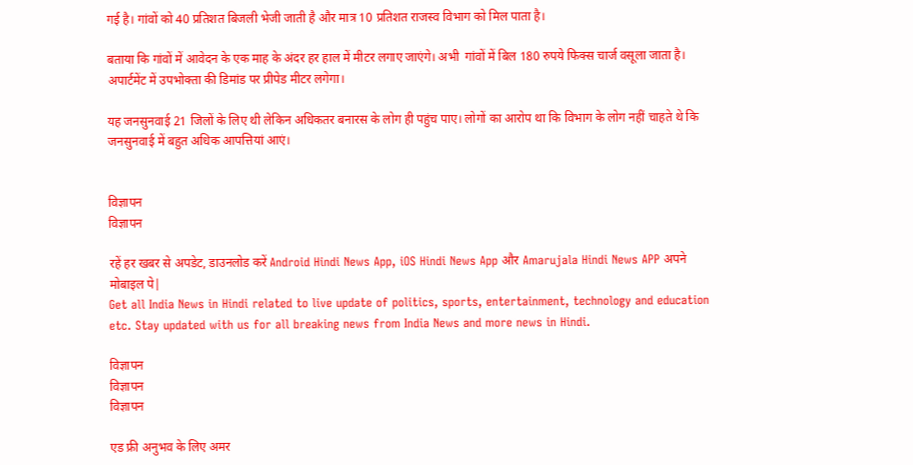गई है। गांवों को 40 प्रतिशत बिजली भेजी जाती है और मात्र 10 प्रतिशत राजस्व विभाग को मिल पाता है।

बताया कि गांवों में आवेदन के एक माह के अंदर हर हाल में मीटर लगाए जाएंगे। अभी  गांवों में बिल 180 रुपये फिक्स चार्ज वसूला जाता है। अपार्टमेंट में उपभोक्ता की डिमांड पर प्रीपेड मीटर लगेगा।

यह जनसुनवाई 21 जिलों के लिए थी लेकिन अधिकतर बनारस के लोग ही पहुंच पाए। लोगों का आरोप था कि विभाग के लोग नहीं चाहते थे कि जनसुनवाई में बहुत अधिक आपत्तियां आएं।


विज्ञापन
विज्ञापन

रहें हर खबर से अपडेट, डाउनलोड करें Android Hindi News App, iOS Hindi News App और Amarujala Hindi News APP अपने मोबाइल पे|
Get all India News in Hindi related to live update of politics, sports, entertainment, technology and education etc. Stay updated with us for all breaking news from India News and more news in Hindi.

विज्ञापन
विज्ञापन
विज्ञापन

एड फ्री अनुभव के लिए अमर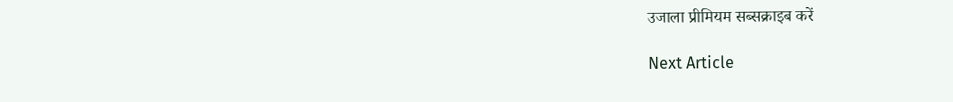उजाला प्रीमियम सब्सक्राइब करें

Next Article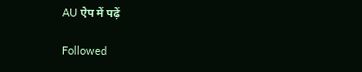AU ऐप में पढ़ें

Followed